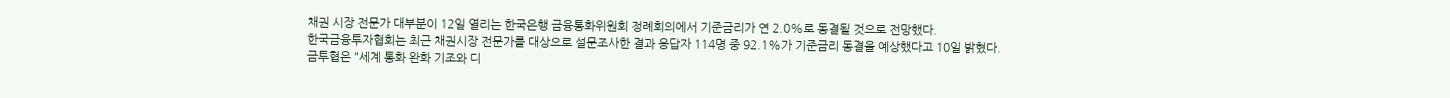채권 시장 전문가 대부분이 12일 열리는 한국은행 금융통화위원회 정례회의에서 기준금리가 연 2.0%로 동결될 것으로 전망했다.
한국금융투자협회는 최근 채권시장 전문가를 대상으로 설문조사한 결과 응답자 114명 중 92.1%가 기준금리 동결을 예상했다고 10일 밝혔다.
금투협은 "세계 통화 완화 기조와 디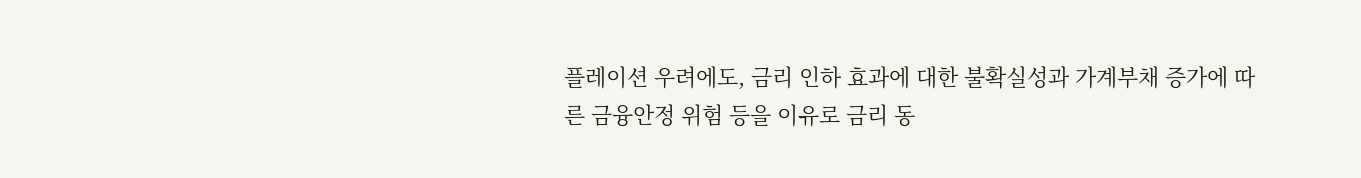플레이션 우려에도, 금리 인하 효과에 대한 불확실성과 가계부채 증가에 따른 금융안정 위험 등을 이유로 금리 동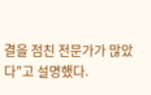결을 점친 전문가가 많았다"고 설명했다.